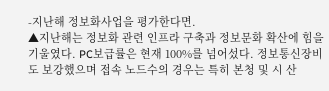-지난해 정보화사업을 평가한다면.
▲지난해는 정보화 관련 인프라 구축과 정보문화 확산에 힘을 기울였다. PC보급률은 현재 100%를 넘어섰다. 정보통신장비도 보강했으며 접속 노드수의 경우는 특히 본청 및 시 산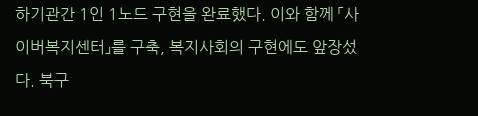하기관간 1인 1노드 구현을 완료했다. 이와 함께 「사이버복지센터」를 구축, 복지사회의 구현에도 앞장섰다. 북구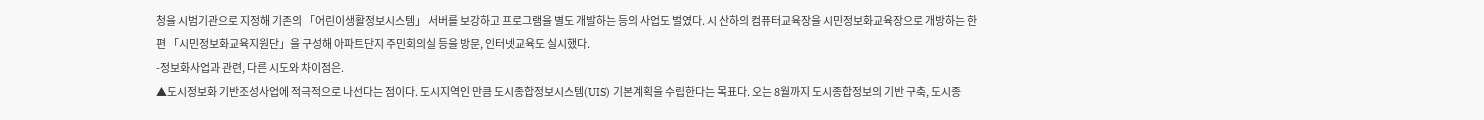청을 시범기관으로 지정해 기존의 「어린이생활정보시스템」 서버를 보강하고 프로그램을 별도 개발하는 등의 사업도 벌였다. 시 산하의 컴퓨터교육장을 시민정보화교육장으로 개방하는 한편 「시민정보화교육지원단」을 구성해 아파트단지 주민회의실 등을 방문, 인터넷교육도 실시했다.
-정보화사업과 관련, 다른 시도와 차이점은.
▲도시정보화 기반조성사업에 적극적으로 나선다는 점이다. 도시지역인 만큼 도시종합정보시스템(UIS) 기본계획을 수립한다는 목표다. 오는 8월까지 도시종합정보의 기반 구축, 도시종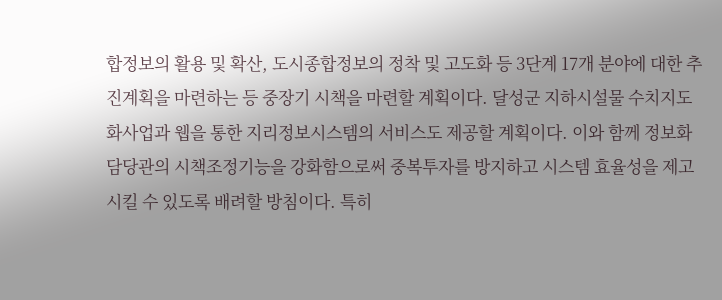합정보의 활용 및 확산, 도시종합정보의 정착 및 고도화 등 3단계 17개 분야에 대한 추진계획을 마련하는 등 중장기 시책을 마련할 계획이다. 달성군 지하시설물 수치지도화사업과 웹을 통한 지리정보시스템의 서비스도 제공할 계획이다. 이와 함께 정보화담당관의 시책조정기능을 강화함으로써 중복투자를 방지하고 시스템 효율성을 제고시킬 수 있도록 배려할 방침이다. 특히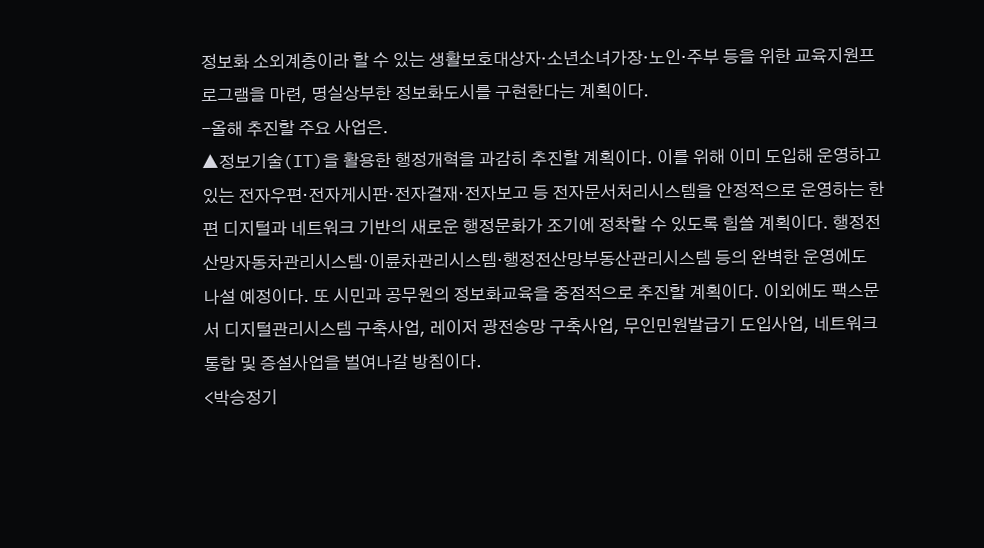정보화 소외계층이라 할 수 있는 생활보호대상자·소년소녀가장·노인·주부 등을 위한 교육지원프로그램을 마련, 명실상부한 정보화도시를 구현한다는 계획이다.
-올해 추진할 주요 사업은.
▲정보기술(IT)을 활용한 행정개혁을 과감히 추진할 계획이다. 이를 위해 이미 도입해 운영하고 있는 전자우편·전자게시판·전자결재·전자보고 등 전자문서처리시스템을 안정적으로 운영하는 한편 디지털과 네트워크 기반의 새로운 행정문화가 조기에 정착할 수 있도록 힘쓸 계획이다. 행정전산망자동차관리시스템·이륜차관리시스템·행정전산망부동산관리시스템 등의 완벽한 운영에도 나설 예정이다. 또 시민과 공무원의 정보화교육을 중점적으로 추진할 계획이다. 이외에도 팩스문서 디지털관리시스템 구축사업, 레이저 광전송망 구축사업, 무인민원발급기 도입사업, 네트워크통합 및 증설사업을 벌여나갈 방침이다.
<박승정기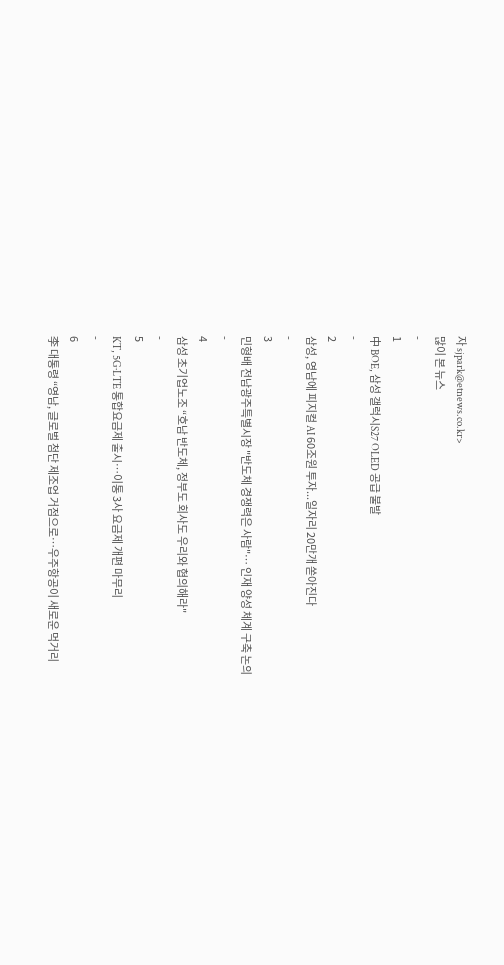자 sjpark@etnews.co.kr>
많이 본 뉴스
-
1
中 BOE, 삼성 갤럭시S27 OLED 공급 불발
-
2
삼성, 영남에 피지컬 AI 60조원 투자...일자리 20만개 쏟아진다
-
3
민형배 전남광주특별시장 "반도체 경쟁력은 사람"… 인재 양성 체계 구축 논의
-
4
삼성 초기업노조 “호남 반도체, 정부도 회사도 우리와 협의해라"
-
5
KT, 5G·LTE 통합요금제 출시…이통 3사 요금제 개편 마무리
-
6
李 대통령 “영남, 글로벌 첨단 제조업 거점으로…우주항공이 새로운 먹거리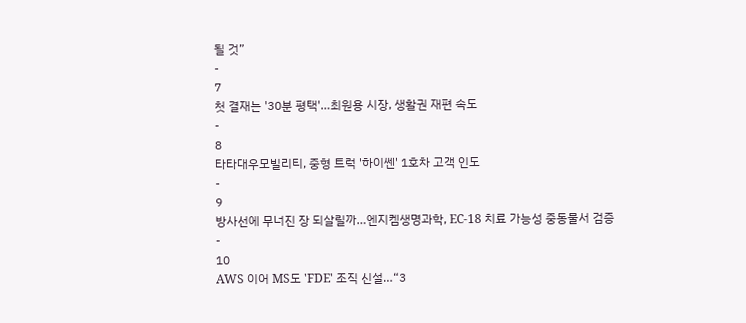될 것”
-
7
첫 결재는 '30분 평택'…최원용 시장, 생활권 재편 속도
-
8
타타대우모빌리티, 중형 트럭 '하이쎈' 1호차 고객 인도
-
9
방사선에 무너진 장 되살릴까…엔지켐생명과학, EC-18 치료 가능성 중동물서 검증
-
10
AWS 이어 MS도 'FDE' 조직 신설…“3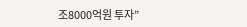조8000억원 투자”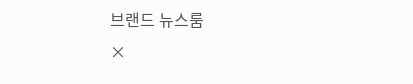브랜드 뉴스룸
×